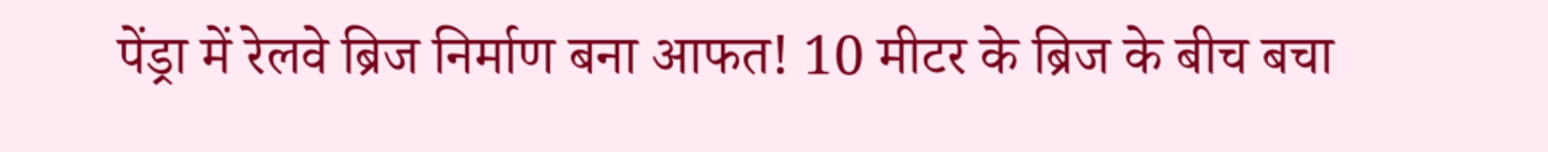पेंड्रा में रेलवे ब्रिज निर्माण बना आफत! 10 मीटर के ब्रिज के बीच बचा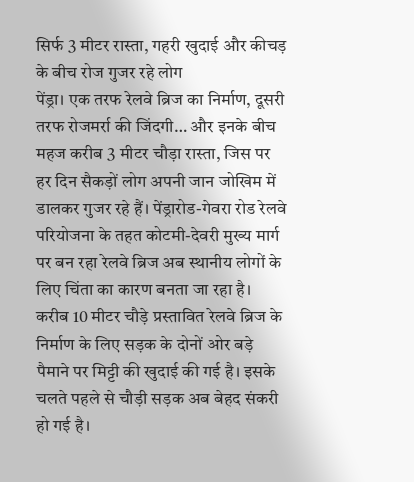सिर्फ 3 मीटर रास्ता, गहरी खुदाई और कीचड़ के बीच रोज गुजर रहे लोग
पेंड्रा। एक तरफ रेलवे ब्रिज का निर्माण, दूसरी तरफ रोजमर्रा की जिंदगी… और इनके बीच महज करीब 3 मीटर चौड़ा रास्ता, जिस पर हर दिन सैकड़ों लोग अपनी जान जोखिम में डालकर गुजर रहे हैं। पेंड्रारोड-गेवरा रोड रेलवे परियोजना के तहत कोटमी-देवरी मुख्य मार्ग पर बन रहा रेलवे ब्रिज अब स्थानीय लोगों के लिए चिंता का कारण बनता जा रहा है।
करीब 10 मीटर चौड़े प्रस्तावित रेलवे ब्रिज के निर्माण के लिए सड़क के दोनों ओर बड़े पैमाने पर मिट्टी की खुदाई की गई है। इसके चलते पहले से चौड़ी सड़क अब बेहद संकरी हो गई है।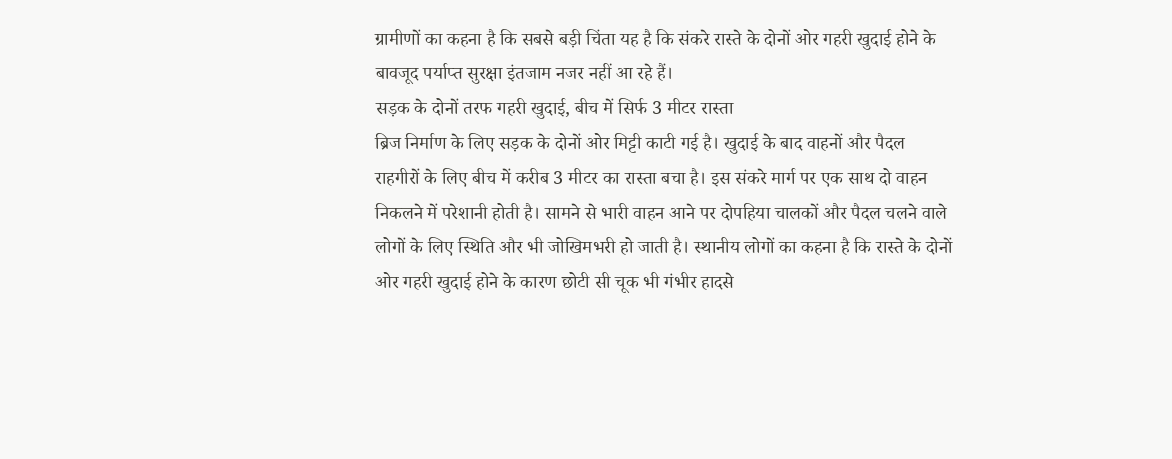ग्रामीणों का कहना है कि सबसे बड़ी चिंता यह है कि संकरे रास्ते के दोनों ओर गहरी खुदाई होने के बावजूद पर्याप्त सुरक्षा इंतजाम नजर नहीं आ रहे हैं।
सड़क के दोनों तरफ गहरी खुदाई, बीच में सिर्फ 3 मीटर रास्ता
ब्रिज निर्माण के लिए सड़क के दोनों ओर मिट्टी काटी गई है। खुदाई के बाद वाहनों और पैदल राहगीरों के लिए बीच में करीब 3 मीटर का रास्ता बचा है। इस संकरे मार्ग पर एक साथ दो वाहन निकलने में परेशानी होती है। सामने से भारी वाहन आने पर दोपहिया चालकों और पैदल चलने वाले लोगों के लिए स्थिति और भी जोखिमभरी हो जाती है। स्थानीय लोगों का कहना है कि रास्ते के दोनों ओर गहरी खुदाई होने के कारण छोटी सी चूक भी गंभीर हादसे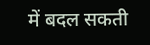में बदल सकती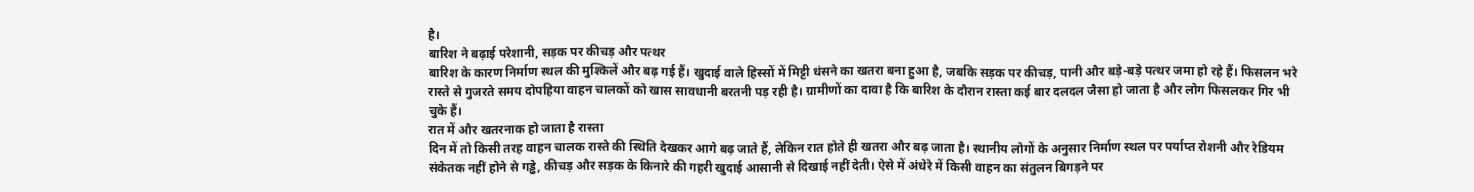है।
बारिश ने बढ़ाई परेशानी, सड़क पर कीचड़ और पत्थर
बारिश के कारण निर्माण स्थल की मुश्किलें और बढ़ गई हैं। खुदाई वाले हिस्सों में मिट्टी धंसने का खतरा बना हुआ है, जबकि सड़क पर कीचड़, पानी और बड़े-बड़े पत्थर जमा हो रहे हैं। फिसलन भरे रास्ते से गुजरते समय दोपहिया वाहन चालकों को खास सावधानी बरतनी पड़ रही है। ग्रामीणों का दावा है कि बारिश के दौरान रास्ता कई बार दलदल जैसा हो जाता है और लोग फिसलकर गिर भी चुके हैं।
रात में और खतरनाक हो जाता है रास्ता
दिन में तो किसी तरह वाहन चालक रास्ते की स्थिति देखकर आगे बढ़ जाते हैं, लेकिन रात होते ही खतरा और बढ़ जाता है। स्थानीय लोगों के अनुसार निर्माण स्थल पर पर्याप्त रोशनी और रेडियम संकेतक नहीं होने से गड्ढे, कीचड़ और सड़क के किनारे की गहरी खुदाई आसानी से दिखाई नहीं देती। ऐसे में अंधेरे में किसी वाहन का संतुलन बिगड़ने पर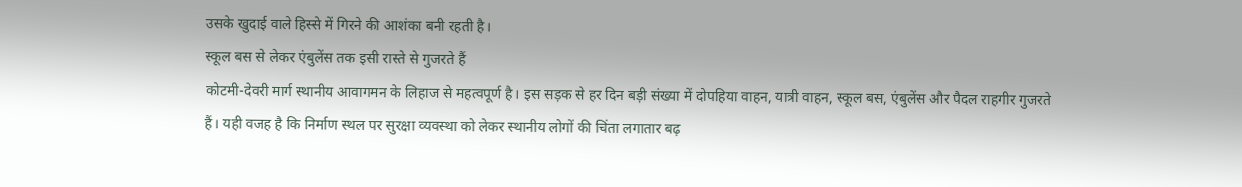उसके खुदाई वाले हिस्से में गिरने की आशंका बनी रहती है।
स्कूल बस से लेकर एंबुलेंस तक इसी रास्ते से गुजरते हैं
कोटमी-देवरी मार्ग स्थानीय आवागमन के लिहाज से महत्वपूर्ण है। इस सड़क से हर दिन बड़ी संख्या में दोपहिया वाहन, यात्री वाहन, स्कूल बस, एंबुलेंस और पैदल राहगीर गुजरते हैं। यही वजह है कि निर्माण स्थल पर सुरक्षा व्यवस्था को लेकर स्थानीय लोगों की चिंता लगातार बढ़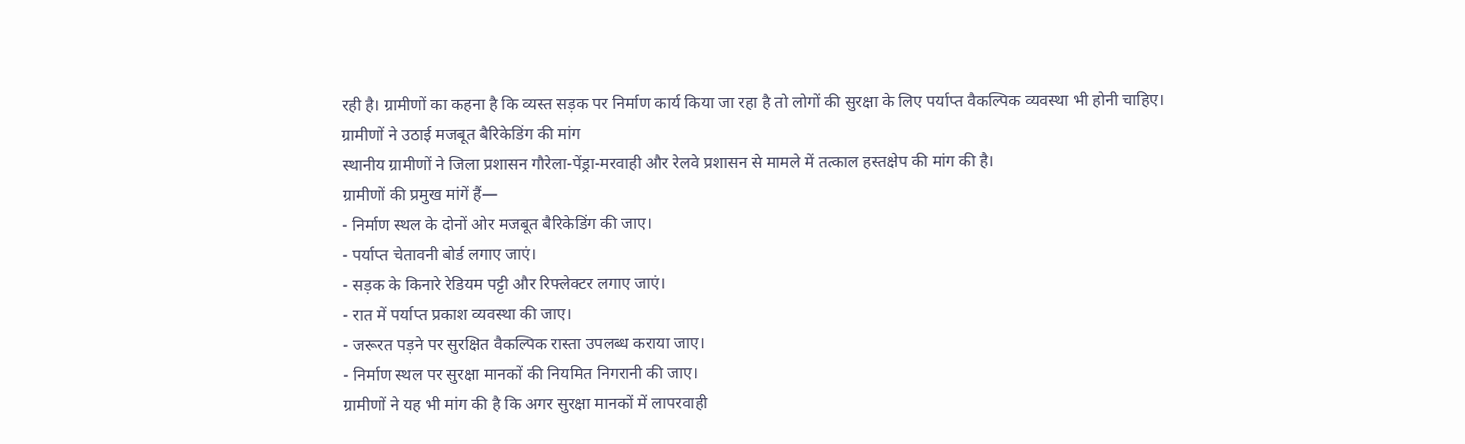रही है। ग्रामीणों का कहना है कि व्यस्त सड़क पर निर्माण कार्य किया जा रहा है तो लोगों की सुरक्षा के लिए पर्याप्त वैकल्पिक व्यवस्था भी होनी चाहिए।
ग्रामीणों ने उठाई मजबूत बैरिकेडिंग की मांग
स्थानीय ग्रामीणों ने जिला प्रशासन गौरेला-पेंड्रा-मरवाही और रेलवे प्रशासन से मामले में तत्काल हस्तक्षेप की मांग की है।
ग्रामीणों की प्रमुख मांगें हैं—
- निर्माण स्थल के दोनों ओर मजबूत बैरिकेडिंग की जाए।
- पर्याप्त चेतावनी बोर्ड लगाए जाएं।
- सड़क के किनारे रेडियम पट्टी और रिफ्लेक्टर लगाए जाएं।
- रात में पर्याप्त प्रकाश व्यवस्था की जाए।
- जरूरत पड़ने पर सुरक्षित वैकल्पिक रास्ता उपलब्ध कराया जाए।
- निर्माण स्थल पर सुरक्षा मानकों की नियमित निगरानी की जाए।
ग्रामीणों ने यह भी मांग की है कि अगर सुरक्षा मानकों में लापरवाही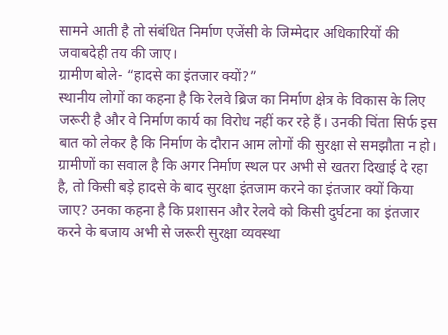सामने आती है तो संबंधित निर्माण एजेंसी के जिम्मेदार अधिकारियों की जवाबदेही तय की जाए।
ग्रामीण बोले- “हादसे का इंतजार क्यों?”
स्थानीय लोगों का कहना है कि रेलवे ब्रिज का निर्माण क्षेत्र के विकास के लिए जरूरी है और वे निर्माण कार्य का विरोध नहीं कर रहे हैं। उनकी चिंता सिर्फ इस बात को लेकर है कि निर्माण के दौरान आम लोगों की सुरक्षा से समझौता न हो। ग्रामीणों का सवाल है कि अगर निर्माण स्थल पर अभी से खतरा दिखाई दे रहा है, तो किसी बड़े हादसे के बाद सुरक्षा इंतजाम करने का इंतजार क्यों किया जाए? उनका कहना है कि प्रशासन और रेलवे को किसी दुर्घटना का इंतजार करने के बजाय अभी से जरूरी सुरक्षा व्यवस्था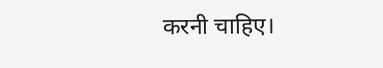करनी चाहिए।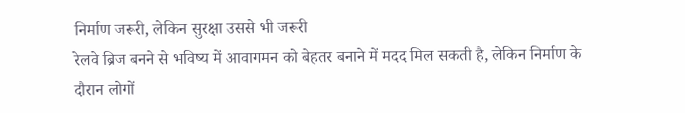निर्माण जरूरी, लेकिन सुरक्षा उससे भी जरूरी
रेलवे ब्रिज बनने से भविष्य में आवागमन को बेहतर बनाने में मदद मिल सकती है, लेकिन निर्माण के दौरान लोगों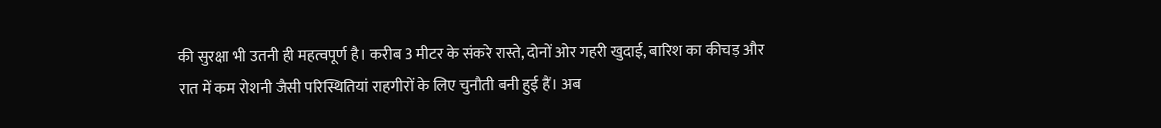की सुरक्षा भी उतनी ही महत्वपूर्ण है। करीब 3 मीटर के संकरे रास्ते, दोनों ओर गहरी खुदाई, बारिश का कीचड़ और रात में कम रोशनी जैसी परिस्थितियां राहगीरों के लिए चुनौती बनी हुई हैं। अब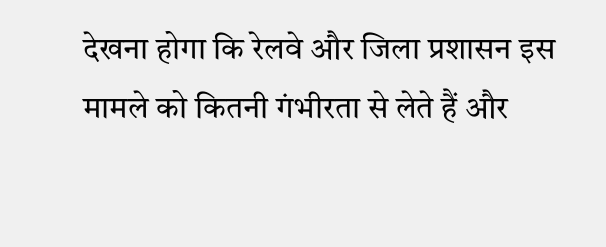देखना होगा कि रेलवे और जिला प्रशासन इस मामले को कितनी गंभीरता से लेते हैं और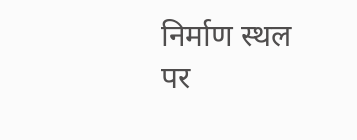निर्माण स्थल पर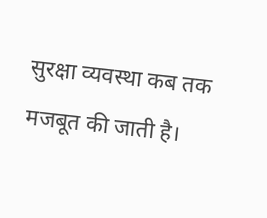सुरक्षा व्यवस्था कब तक मजबूत की जाती है।